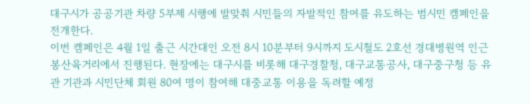대구시가 공공기관 차량 5부제 시행에 발맞춰 시민들의 자발적인 참여를 유도하는 범시민 캠페인을 전개한다.
이번 캠페인은 4월 1일 출근 시간대인 오전 8시 10분부터 9시까지 도시철도 2호선 경대병원역 인근 봉산육거리에서 진행된다. 현장에는 대구시를 비롯해 대구경찰청, 대구교통공사, 대구중구청 등 유관 기관과 시민단체 회원 80여 명이 참여해 대중교통 이용을 독려할 예정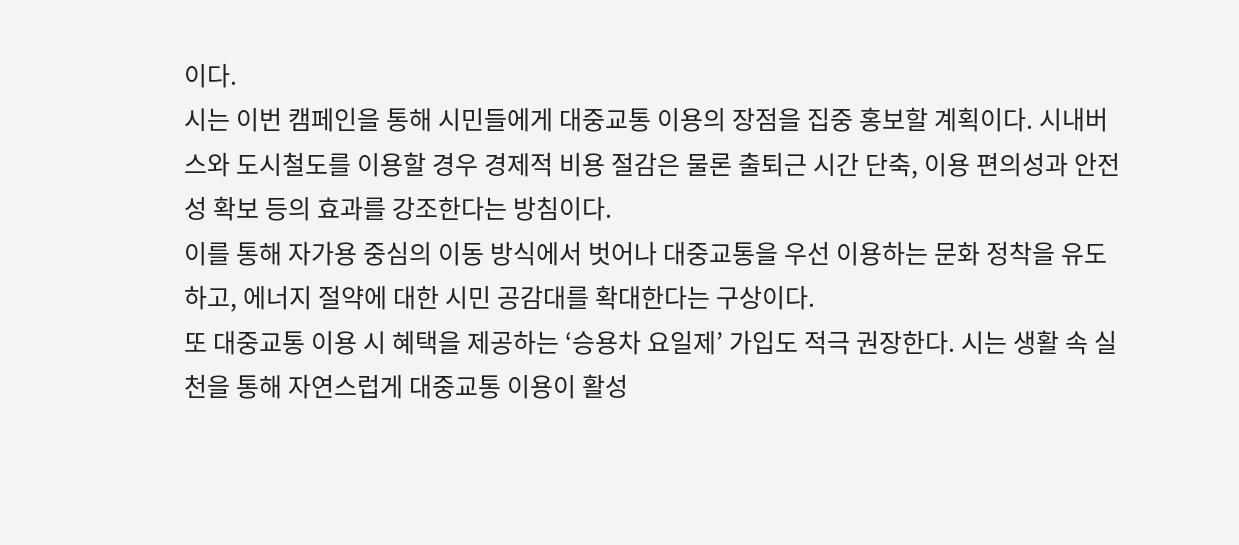이다.
시는 이번 캠페인을 통해 시민들에게 대중교통 이용의 장점을 집중 홍보할 계획이다. 시내버스와 도시철도를 이용할 경우 경제적 비용 절감은 물론 출퇴근 시간 단축, 이용 편의성과 안전성 확보 등의 효과를 강조한다는 방침이다.
이를 통해 자가용 중심의 이동 방식에서 벗어나 대중교통을 우선 이용하는 문화 정착을 유도하고, 에너지 절약에 대한 시민 공감대를 확대한다는 구상이다.
또 대중교통 이용 시 혜택을 제공하는 ‘승용차 요일제’ 가입도 적극 권장한다. 시는 생활 속 실천을 통해 자연스럽게 대중교통 이용이 활성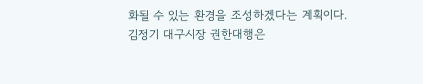화될 수 있는 환경을 조성하겠다는 계획이다.
김정기 대구시장 권한대행은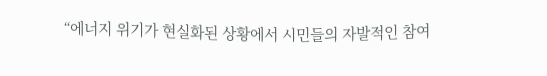“에너지 위기가 현실화된 상황에서 시민들의 자발적인 참여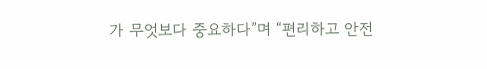가 무엇보다 중요하다”며 “편리하고 안전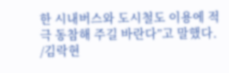한 시내버스와 도시철도 이용에 적극 동참해 주길 바란다”고 말했다.
/김락현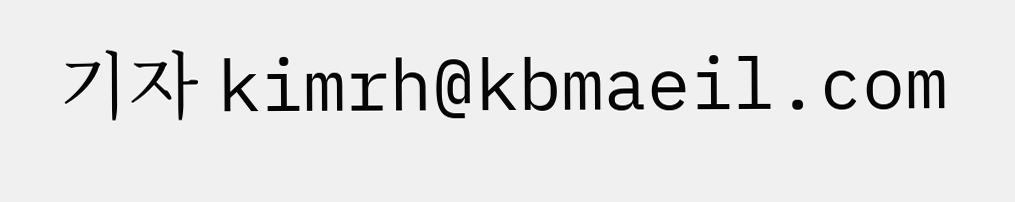기자 kimrh@kbmaeil.com